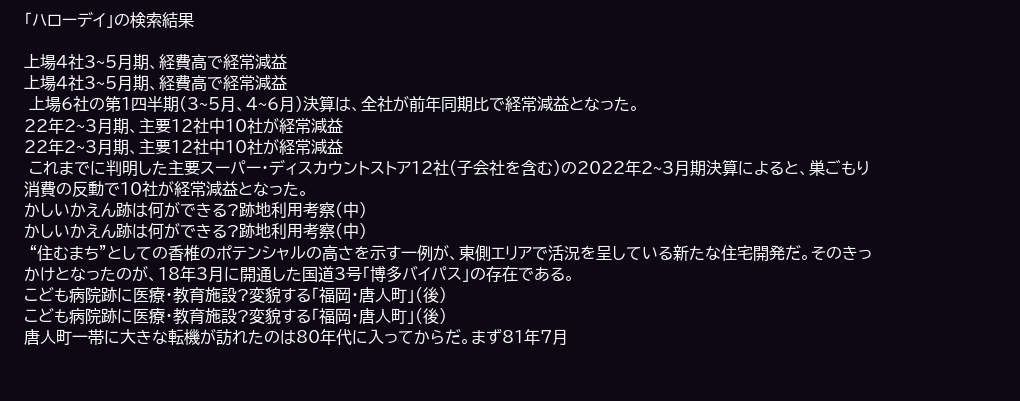「ハローデイ」の検索結果

上場4社3~5月期、経費高で経常減益
上場4社3~5月期、経費高で経常減益
 上場6社の第1四半期(3~5月、4~6月)決算は、全社が前年同期比で経常減益となった。
22年2~3月期、主要12社中10社が経常減益
22年2~3月期、主要12社中10社が経常減益
 これまでに判明した主要スーパー・ディスカウントストア12社(子会社を含む)の2022年2~3月期決算によると、巣ごもり消費の反動で10社が経常減益となった。
かしいかえん跡は何ができる?跡地利用考察(中)
かしいかえん跡は何ができる?跡地利用考察(中)
 “住むまち”としての香椎のポテンシャルの高さを示す一例が、東側エリアで活況を呈している新たな住宅開発だ。そのきっかけとなったのが、18年3月に開通した国道3号「博多バイパス」の存在である。
こども病院跡に医療・教育施設?変貌する「福岡・唐人町」(後)
こども病院跡に医療・教育施設?変貌する「福岡・唐人町」(後)
唐人町一帯に大きな転機が訪れたのは80年代に入ってからだ。まず81年7月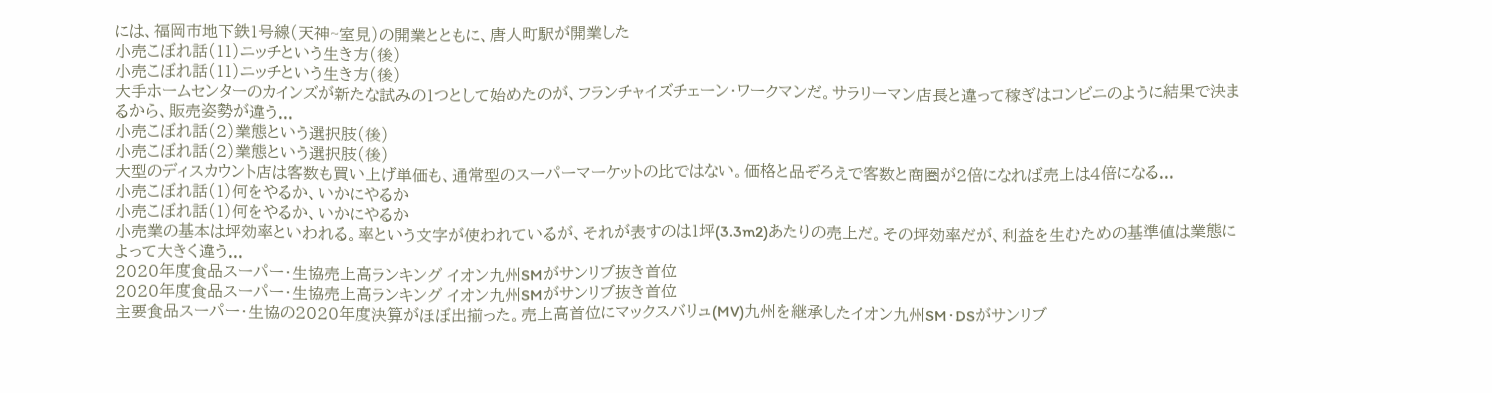には、福岡市地下鉄1号線(天神~室見)の開業とともに、唐人町駅が開業した
小売こぼれ話(11)ニッチという生き方(後)
小売こぼれ話(11)ニッチという生き方(後)
大手ホームセンターのカインズが新たな試みの1つとして始めたのが、フランチャイズチェーン・ワークマンだ。サラリーマン店長と違って稼ぎはコンビニのように結果で決まるから、販売姿勢が違う...
小売こぼれ話(2)業態という選択肢(後)
小売こぼれ話(2)業態という選択肢(後)
大型のディスカウント店は客数も買い上げ単価も、通常型のスーパーマーケットの比ではない。価格と品ぞろえで客数と商圏が2倍になれば売上は4倍になる...
小売こぼれ話(1)何をやるか、いかにやるか
小売こぼれ話(1)何をやるか、いかにやるか
小売業の基本は坪効率といわれる。率という文字が使われているが、それが表すのは1坪(3.3m2)あたりの売上だ。その坪効率だが、利益を生むための基準値は業態によって大きく違う...
2020年度食品スーパー・生協売上高ランキング イオン九州SMがサンリブ抜き首位
2020年度食品スーパー・生協売上高ランキング イオン九州SMがサンリブ抜き首位
主要食品スーパー・生協の2020年度決算がほぼ出揃った。売上高首位にマックスバリュ(MV)九州を継承したイオン九州SM・DSがサンリブ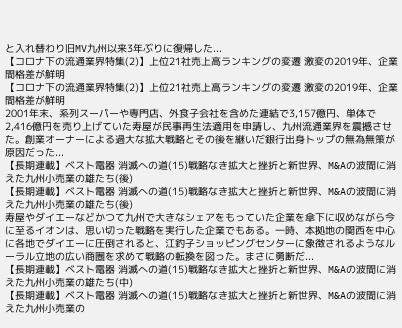と入れ替わり旧MV九州以来3年ぶりに復帰した...
【コロナ下の流通業界特集(2)】上位21社売上高ランキングの変遷 激変の2019年、企業間格差が鮮明
【コロナ下の流通業界特集(2)】上位21社売上高ランキングの変遷 激変の2019年、企業間格差が鮮明
2001年末、系列スーパーや専門店、外食子会社を含めた連結で3,157億円、単体で2,416億円を売り上げていた寿屋が民事再生法適用を申請し、九州流通業界を震撼させた。創業オーナーによる過大な拡大戦略とその後を継いだ銀行出身トップの無為無策が原因だった...
【長期連載】ベスト電器 消滅への道(15)戦略なき拡大と挫折と新世界、M&Aの波間に消えた九州小売業の雄たち(後)
【長期連載】ベスト電器 消滅への道(15)戦略なき拡大と挫折と新世界、M&Aの波間に消えた九州小売業の雄たち(後)
寿屋やダイエーなどかつて九州で大きなシェアをもっていた企業を傘下に収めながら今に至るイオンは、思い切った戦略を実行した企業でもある。一時、本拠地の関西を中心に各地でダイエーに圧倒されると、江釣子ショッピングセンターに象徴されるようなルーラル立地の広い商圏を求めて戦略の転換を図った。まさに勇断だ...
【長期連載】ベスト電器 消滅への道(15)戦略なき拡大と挫折と新世界、M&Aの波間に消えた九州小売業の雄たち(中)
【長期連載】ベスト電器 消滅への道(15)戦略なき拡大と挫折と新世界、M&Aの波間に消えた九州小売業の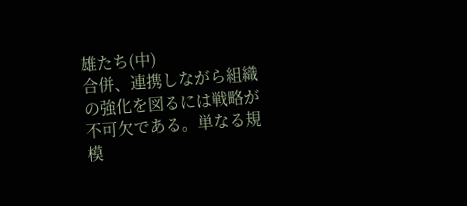雄たち(中)
合併、連携しながら組織の強化を図るには戦略が不可欠である。単なる規模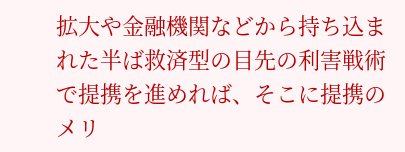拡大や金融機関などから持ち込まれた半ば救済型の目先の利害戦術で提携を進めれば、そこに提携のメリ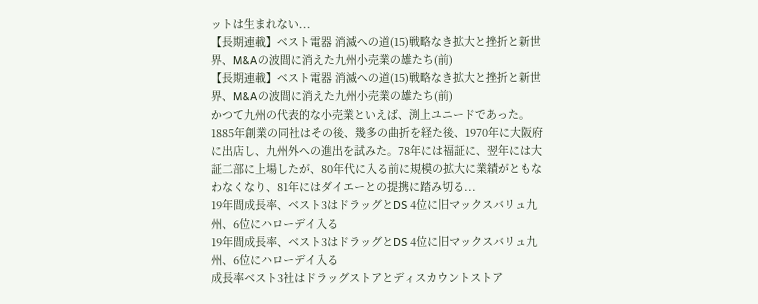ットは生まれない...
【長期連載】ベスト電器 消滅への道(15)戦略なき拡大と挫折と新世界、M&Aの波間に消えた九州小売業の雄たち(前)
【長期連載】ベスト電器 消滅への道(15)戦略なき拡大と挫折と新世界、M&Aの波間に消えた九州小売業の雄たち(前)
かつて九州の代表的な小売業といえば、渕上ユニードであった。1885年創業の同社はその後、幾多の曲折を経た後、1970年に大阪府に出店し、九州外への進出を試みた。78年には福証に、翌年には大証二部に上場したが、80年代に入る前に規模の拡大に業績がともなわなくなり、81年にはダイエーとの提携に踏み切る...
19年間成長率、ベスト3はドラッグとDS 4位に旧マックスバリュ九州、6位にハローデイ入る
19年間成長率、ベスト3はドラッグとDS 4位に旧マックスバリュ九州、6位にハローデイ入る
成長率ベスト3社はドラッグストアとディスカウントストア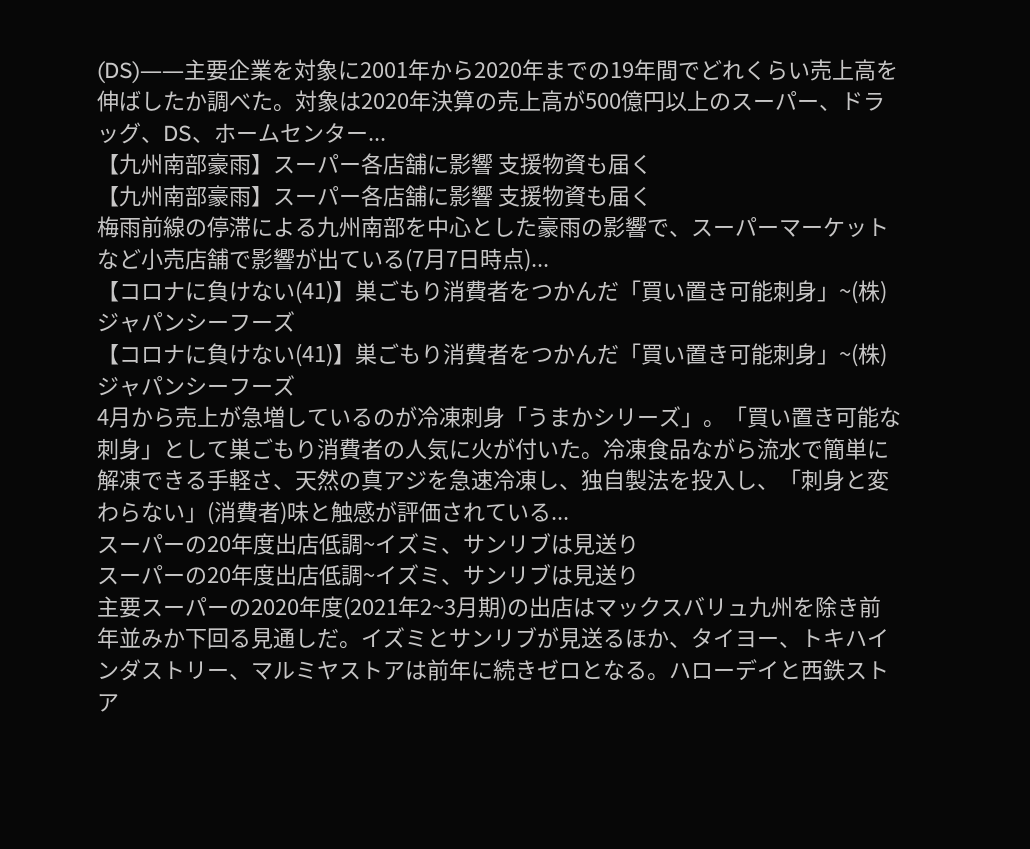(DS)――主要企業を対象に2001年から2020年までの19年間でどれくらい売上高を伸ばしたか調べた。対象は2020年決算の売上高が500億円以上のスーパー、ドラッグ、DS、ホームセンター...
【九州南部豪雨】スーパー各店舗に影響 支援物資も届く
【九州南部豪雨】スーパー各店舗に影響 支援物資も届く
梅雨前線の停滞による九州南部を中心とした豪雨の影響で、スーパーマーケットなど小売店舗で影響が出ている(7月7日時点)...
【コロナに負けない(41)】巣ごもり消費者をつかんだ「買い置き可能刺身」~(株)ジャパンシーフーズ
【コロナに負けない(41)】巣ごもり消費者をつかんだ「買い置き可能刺身」~(株)ジャパンシーフーズ
4月から売上が急増しているのが冷凍刺身「うまかシリーズ」。「買い置き可能な刺身」として巣ごもり消費者の人気に火が付いた。冷凍食品ながら流水で簡単に解凍できる手軽さ、天然の真アジを急速冷凍し、独自製法を投入し、「刺身と変わらない」(消費者)味と触感が評価されている...
スーパーの20年度出店低調~イズミ、サンリブは見送り
スーパーの20年度出店低調~イズミ、サンリブは見送り
主要スーパーの2020年度(2021年2~3月期)の出店はマックスバリュ九州を除き前年並みか下回る見通しだ。イズミとサンリブが見送るほか、タイヨー、トキハインダストリー、マルミヤストアは前年に続きゼロとなる。ハローデイと西鉄ストア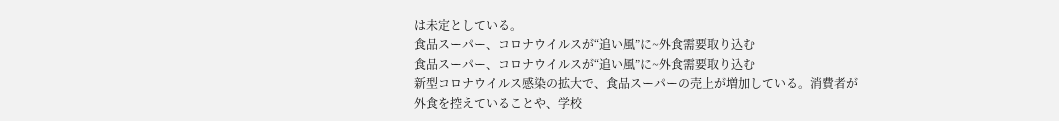は未定としている。
食品スーパー、コロナウイルスが“追い風”に~外食需要取り込む
食品スーパー、コロナウイルスが“追い風”に~外食需要取り込む
新型コロナウイルス感染の拡大で、食品スーパーの売上が増加している。消費者が外食を控えていることや、学校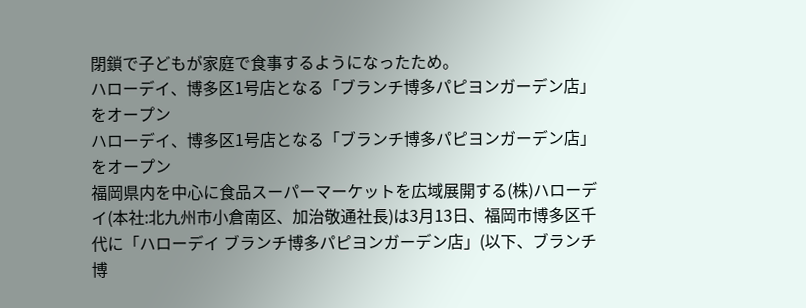閉鎖で子どもが家庭で食事するようになったため。
ハローデイ、博多区1号店となる「ブランチ博多パピヨンガーデン店」をオープン
ハローデイ、博多区1号店となる「ブランチ博多パピヨンガーデン店」をオープン
福岡県内を中心に食品スーパーマーケットを広域展開する(株)ハローデイ(本社:北九州市小倉南区、加治敬通社長)は3月13日、福岡市博多区千代に「ハローデイ ブランチ博多パピヨンガーデン店」(以下、ブランチ博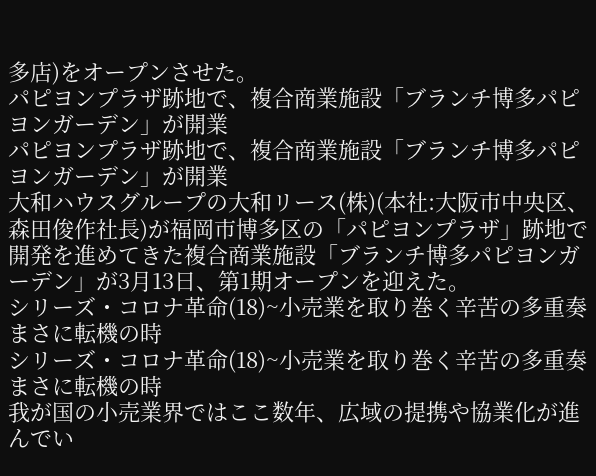多店)をオープンさせた。
パピヨンプラザ跡地で、複合商業施設「ブランチ博多パピヨンガーデン」が開業
パピヨンプラザ跡地で、複合商業施設「ブランチ博多パピヨンガーデン」が開業
大和ハウスグループの大和リース(株)(本社:大阪市中央区、森田俊作社長)が福岡市博多区の「パピヨンプラザ」跡地で開発を進めてきた複合商業施設「ブランチ博多パピヨンガーデン」が3月13日、第1期オープンを迎えた。
シリーズ・コロナ革命(18)~小売業を取り巻く辛苦の多重奏 まさに転機の時
シリーズ・コロナ革命(18)~小売業を取り巻く辛苦の多重奏 まさに転機の時
我が国の小売業界ではここ数年、広域の提携や協業化が進んでい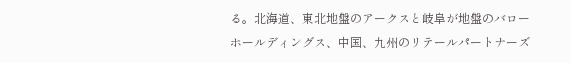る。北海道、東北地盤のアークスと岐阜が地盤のバローホールディングス、中国、九州のリテールパートナーズ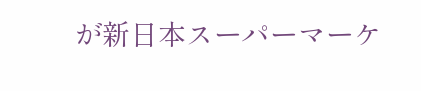が新日本スーパーマーケ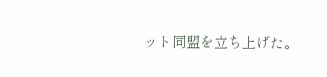ット同盟を立ち上げた。